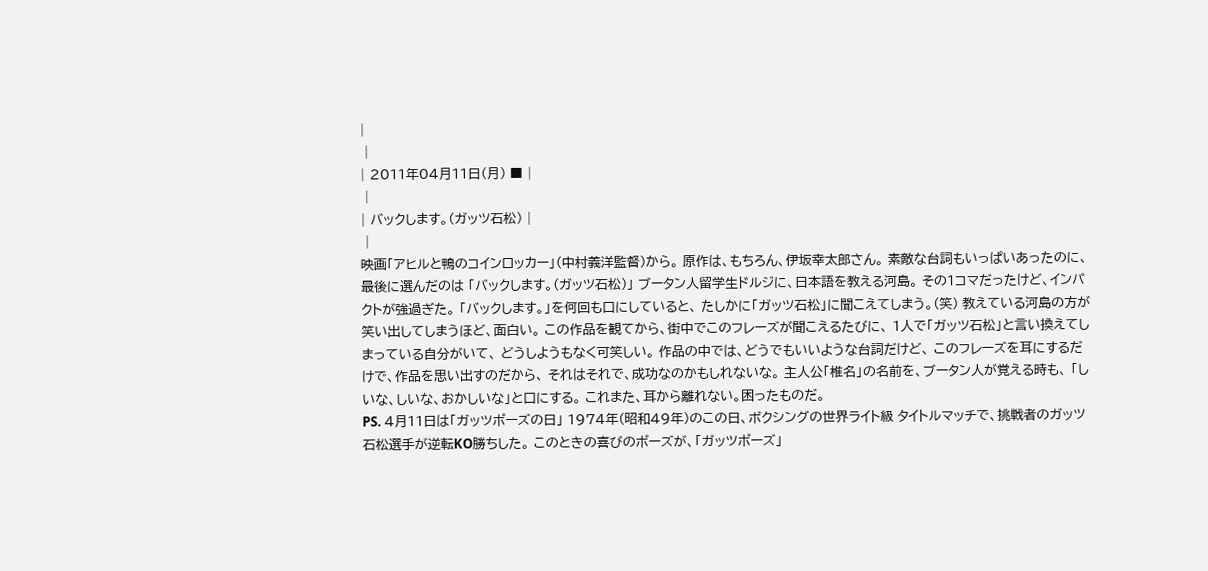|
 |
| 2011年04月11日(月) ■ |
 |
| バックします。(ガッツ石松) |
 |
映画「アヒルと鴨のコインロッカー」(中村義洋監督)から。 原作は、もちろん、伊坂幸太郎さん。 素敵な台詞もいっぱいあったのに、最後に選んだのは 「バックします。(ガッツ石松)」 ブータン人留学生ドルジに、日本語を教える河島。 その1コマだったけど、インパクトが強過ぎた。 「バックします。」を何回も口にしていると、 たしかに「ガッツ石松」に聞こえてしまう。(笑) 教えている河島の方が笑い出してしまうほど、面白い。 この作品を観てから、街中でこのフレーズが聞こえるたびに、 1人で「ガッツ石松」と言い換えてしまっている自分がいて、 どうしようもなく可笑しい。 作品の中では、どうでもいいような台詞だけど、 このフレーズを耳にするだけで、作品を思い出すのだから、 それはそれで、成功なのかもしれないな。 主人公「椎名」の名前を、ブータン人が覚える時も、 「しいな、しいな、おかしいな」と口にする。 これまた、耳から離れない。困ったものだ。
PS. 4月11日は「ガッツポーズの日」 1974年(昭和49年)のこの日、ボクシングの世界ライト級 タイトルマッチで、挑戦者のガッツ石松選手が逆転KO勝ちした。 このときの喜びのポーズが、「ガッツポーズ」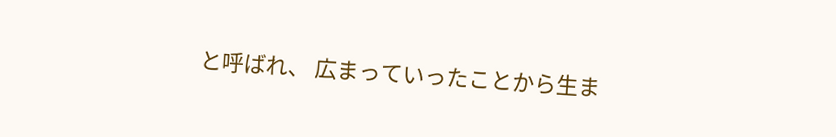と呼ばれ、 広まっていったことから生ま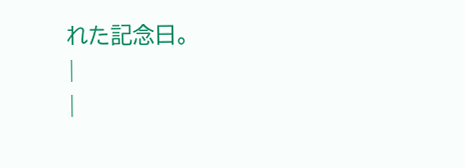れた記念日。
|
|